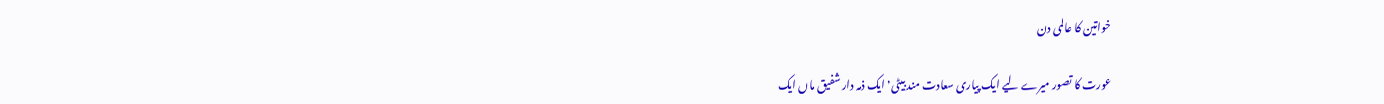خواتین کا عالمی دن

عورت کا تصور میرے لیے ایک پیاری سعادت مند بیٹی٬ ایک ذمہ دار شفیق ماں ایک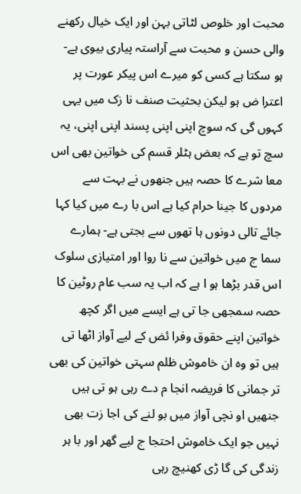محبت اور خلوص لٹاتی بہن اور ایک خیال رکھنے والی حسن و محبت سے آراستہ پیاری بیوی ہے- ہو سکتا ہے کسی کو میرے اس پیکر عورت پر اعترا ض ہو لیکن بحثیت صنف نا زک میں یہی کہوں گی کہ سوچ اپنی اپنی پسند اپنی اپنی، یہ سچ تو ہے کہ بعض ہٹلر قسم کی خواتین بھی اس معا شرے کا حصہ ہیں جنھوں نے بہت سے مردوں کا جینا حرام کیا ہے اس با رے میں کیا کہا جائے تالی دونوں ہا تھوں سے بجتی ہے- ہمارے سما ج میں خواتین سے نا روا اور امتیازی سلوک اس قدر بڑھا ہو ا ہے کہ اب یہ سب عام روٹین کا حصہ سمجھی جا تی ہے ایسے میں اگر کچھ خواتین اپنے حقوق وفرا ئض کے لیے آواز اٹھا تی ہیں تو وہ ان خاموش ظلم سہتی خواتین کی بھی تر جمانی کا فریضہ انجا م دے رہی ہو تی ہیں جنھیں او نچی آواز میں بو لنے کی اجا زت بھی نہیں جو ایک خاموش احتجا ج لیے گھر اور با ہر زندگی کی گا ڑی کھنیچ رہی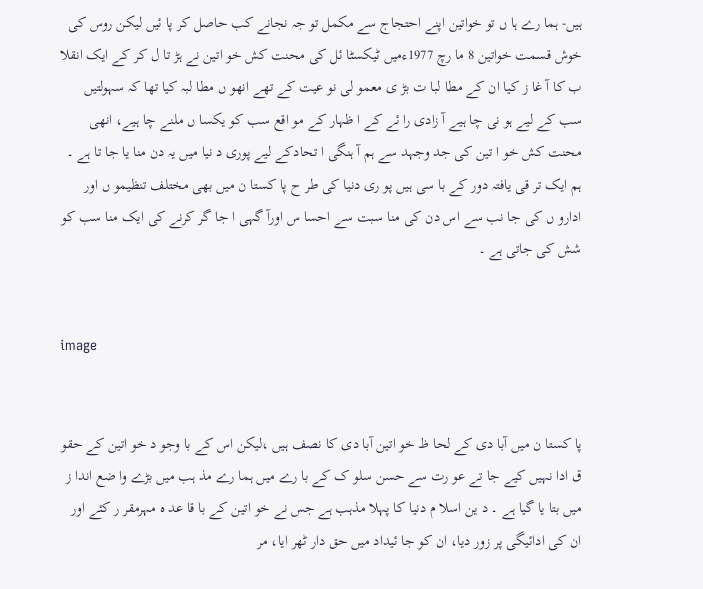ہیں- ہما رے ہا ں تو خواتین اپنے احتجاج سے مکمل تو جہ نجانے کب حاصل کر پا ئیں لیکن روس کی خوش قسمت خواتین 8 ما رچ 1977ءمیں ٹیکسٹا ئل کی محنت کش خو اتین نے ہڑ تا ل کر کے ایک انقلا ب کا آ غا ز کیا ان کے مطا لبا ت بڑ ی معمو لی نو عیت کے تھے انھو ں مطا لبہ کیا تھا کہ سہولتیں سب کے لیے ہو نی چا ہیے آ زادی را ئے کے ا ظہار کے مو اقع سب کو یکسا ں ملنے چا ہیے، انھی محنت کش خو ا تین کی جد وجہد سے ہم آ ہنگی ا تحادکے لیے پوری د نیا میں یہ دن منا یا جا تا ہے ۔ ہم ایک تر قی یافتہ دور کے با سی ہیں پو ری دنیا کی طر ح پا کستا ن میں بھی مختلف تنظیمو ں اور ادارو ں کی جا نب سے اس دن کی منا سبت سے احسا س اورآ گہی ا جا گر کرنے کی ایک منا سب کو شش کی جاتی ہے ۔


image


پا کستا ن میں آبا دی کے لحا ظ خو اتین آبا دی کا نصف ہیں ،لیکن اس کے با وجو د خو اتین کے حقو ق ادا نہیں کیے جا تے عو رت سے حسن سلو ک کے با رے میں ہما رے مذ ہب میں بڑے وا ضع اندا ز میں بتا یا گیا ہے ۔ د ین اسلا م دنیا کا پہلا مذہب ہے جس نے خو اتین کے با قا عد ہ مہرمقر ر کئے اور ان کی ادائیگی پر زور دیا، ان کو جا ئیداد میں حق دار ٹھر ایا، مر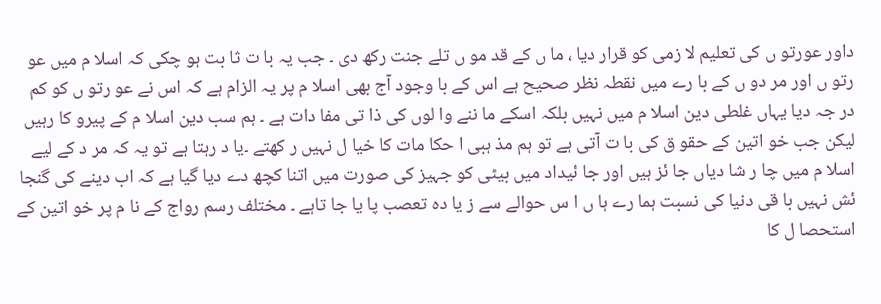داور عورتو ں کی تعلیم لا زمی کو قرار دیا ، ما ں کے قد مو ں تلے جنت رکھ دی ۔ جب یہ با ت ثا بت ہو چکی کہ اسلا م میں عو رتو ں اور مر دو ں کے با رے میں نقطہ نظر صحیح ہے اس کے با وجود آج بھی اسلا م پر یہ الزام ہے کہ اس نے عو رتو ں کو کم در جہ دیا یہاں غلطی دین اسلا م میں نہیں بلکہ اسکے ما ننے وا لوں کی ذا تی مفا دات ہے ۔ ہم سب دین اسلا م کے پیرو کا رہیں لیکن جب خو اتین کے حقو ق کی با ت آتی ہے تو ہم مذ ہبی ا حکا مات کا خیا ل نہیں ر کھتے ۔یا د رہتا ہے تو یہ کہ مر د کے لیے اسلا م میں چا ر شا دیاں جا ئز ہیں اور جا ئیداد میں بیٹی کو جہیز کی صورت میں اتنا کچھ دے دیا گیا ہے کہ اب دینے کی گنجا ئش نہیں با قی دنیا کی نسبت ہما رے ہا ں ا س حوالے سے ز یا دہ تعصب پا یا جا تاہے ۔ مختلف رسم رواج کے نا م پر خو اتین کے استحصا ل کا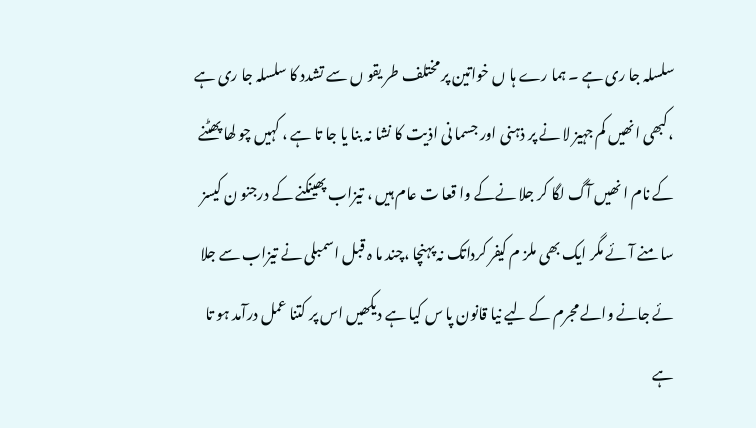سلسلہ جا ری ہے ۔ ہما رے ہا ں خواتین پر مختلف طر یقو ں سے تشدد کا سلسلہ جا ری ہے ،کبھی انھیں کم جہیز لا نے پر ذہنی اور جسما نی اذیت کا نشا نہ بنا یا جا تا ہے ، کہیں چو لھا پھٹنے کے نام ا نھیں آگ لگا کر جلا نےکے وا قعا ت عام ہیں ، تیزاب پھینکنے کے درجنو ن کیسز سا منے آئے مگر ایک بھی ملز م کیفر کرداتک نہ پہنچا ،چند ما ہ قبل اسمبلی نے تیزاب سے جلا ئے جانے والے مجرم کے لیے نیا قانون پا س کیا ہے دیکھیں اس پر کتنا عمل درآمد ہو تا ہے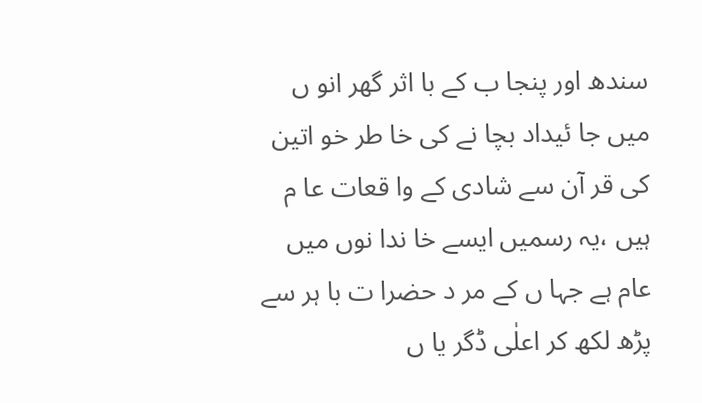سندھ اور پنجا ب کے با اثر گھر انو ں میں جا ئیداد بچا نے کی خا طر خو اتین کی قر آن سے شادی کے وا قعات عا م ہیں ،یہ رسمیں ایسے خا ندا نوں میں عام ہے جہا ں کے مر د حضرا ت با ہر سے پڑھ لکھ کر اعلٰی ڈگر یا ں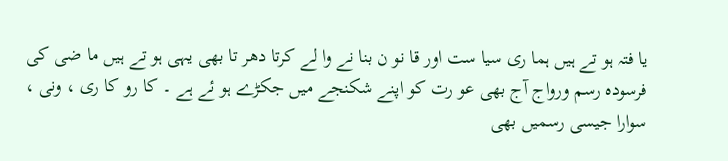یا فتہ ہو تے ہیں ہما ری سیا ست اور قا نو ن بنا نے وا لے کرتا دھر تا بھی یہی ہو تے ہیں ما ضی کی فرسودہ رسم ورواج آج بھی عو رت کو اپنے شکنجے میں جکڑے ہو ئے ہے ۔ کا رو کا ری ، ونی ، سوارا جیسی رسمیں بھی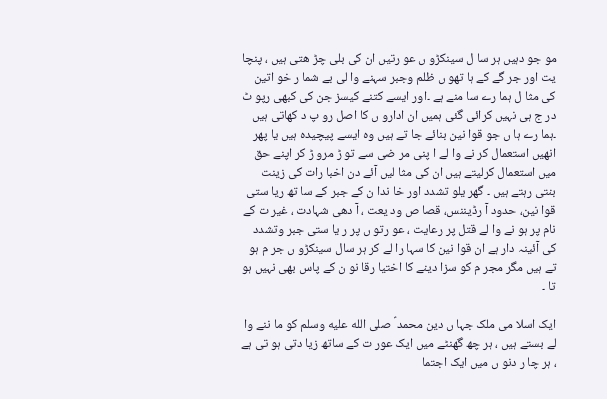مو جو دہیں ہر سا ل سینکڑو ں عو رتیں ان کی بلی چڑ ھتی ہیں ، پنچا یت اور جر گے کے ہا تھو ں ظلم وجبر سہنے وا لی بے شما ر خو اتین کی مثا ل ہما رے سا منے ہے ۔اور ایسے کتنے کیسز جن کی کبھی رپو ٹ در ج ہی نہیں کرائی گئی ہمیں ان ادارو ں کا اصل رو پ د کھاتی ہیں ۔ہما رے ہا ں جو قوا نین بنائے جا تے ہیں وہ ایسے پیچیدہ ہیں یا پھر انھیں استعمال کر نے وا لے ا پنی مر ضی سے تو ڑ مرو ڑ کر اپنے حق میں استعمال کرلیتے ہیں ان کی مثا لیں آئے دن اخبا رات کی زینت بنتی رہتے ہیں ۔ گھر یلو تشدد اور خا ندا ن کے جبر کے سا تھ ریا ستی قوا نین، حدود آ رڈیننس، قصا ص ود یعت ، آ دھی شہادت ، غیر ت کے نام پر ہو نے وا لے قتل پر رعایت ، عو رتو ں پر ر یا ستی جبر وتشدد کی آئینہ دار ہے ان قوا نین کا سہا را لے کر ہر سال سینکڑو ں جر م ہو تے ہیں مگر مجر م کو سزا دینے کا اختیا رقا نو ن کے پاس بھی نہیں ہو تا ۔

ایک اسلا می ملک جہا ں دین محمد ؑ صلى الله عليه وسلم کو ما ننے وا لے بستے ہیں ، ہر چھ گھنٹے میں ایک عور ت کے ساتھ زیا دتی ہو تی ہے ، ہر چا ر دنو ں میں ایک اجتما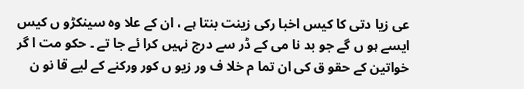عی زیا دتی کا کیس اخبا رکی زینت بنتا ہے ، ان کے علا وہ سینکڑو ں کیس ایسے ہو ں گے جو بد نا می کے ڈر سے درج نہیں کرا ئے جا تے ۔ حکو مت ا گر خواتین کے حقو ق کی ان تما م خلا ف ور زیو ں کور ورکنے کے لیے قا نو ن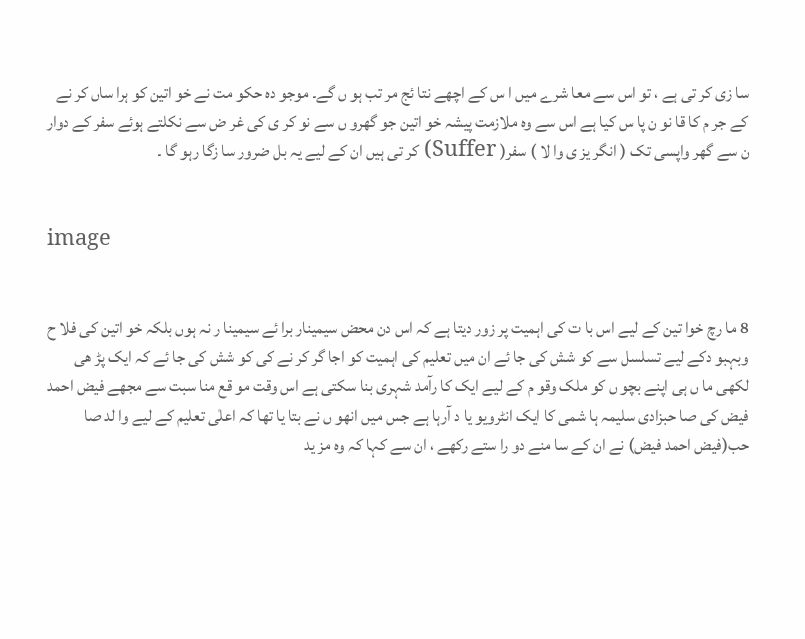سا زی کر تی ہے ، تو اس سے معا شرے میں ا س کے اچھے نتا ئج مر تب ہو ں گے۔ موجو دہ حکو مت نے خو اتین کو ہرا ساں کر نے کے جر م کا قا نو ن پا س کیا ہے اس سے وہ ملازمت پیشہ خو اتین جو گھرو ں سے نو کر ی کی غر ض سے نکلتے ہوئے سفر کے دوار ن سے گھر واپسی تک ( انگر یز ی وا لا ) سفر( Suffer) کر تی ہیں ان کے لیے یہ بل ضرور سا زگا رہو گا ۔


image


8 ما رچ خوا تین کے لیے اس با ت کی اہمیت پر زور دیتا ہے کہ اس دن محض سیمینار برا ئے سیمینا ر نہ ہوں بلکہ خو اتین کی فلا ح وبہبو دکے لیے تسلسل سے کو شش کی جا ئے ان میں تعلیم کی اہمیت کو اجا گر کر نے کی کو شش کی جا ئے کہ ایک پڑ ھی لکھی ما ں ہی اپنے بچو ں کو ملک وقو م کے لیے ایک کا رآمد شہری بنا سکتی ہے اس وقت مو قع منا سبت سے مجھے فیض احمد فیض کی صا حبزادی سلیمہ ہا شمی کا ایک انٹرویو یا د آرہا ہے جس میں انھو ں نے بتا یا تھا کہ اعلٰی تعلیم کے لیے وا لد صا حب(فیض احمد فیض) نے ان کے سا منے دو را ستے رکھے ، ان سے کہا کہ وہ مز ید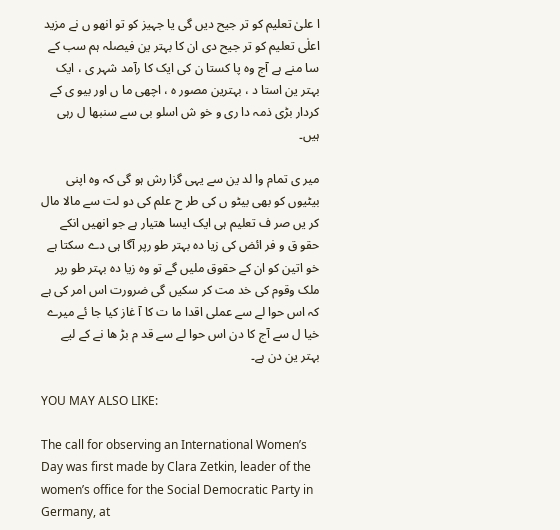ا علیٰ تعلیم کو تر جیح دیں گی یا جہیز کو تو انھو ں نے مزید اعلٰی تعلیم کو تر جیح دی ان کا بہتر ین فیصلہ ہم سب کے سا منے ہے آج وہ پا کستا ن کی ایک کا رآمد شہر ی ، ایک بہتر ین استا د ، بہترین مصور ہ ، اچھی ما ں اور بیو ی کے کردار بڑی ذمہ دا ری و خو ش اسلو بی سے سنبھا ل رہی ہیں۔

میر ی تمام وا لد ین سے یہی گزا رش ہو گی کہ وہ اپنی بیٹیوں کو بھی بیٹو ں کی طر ح علم کی دو لت سے مالا مال کر یں صر ف تعلیم ہی ایک ایسا ھتیار ہے جو انھیں انکے حقو ق و فر ائض کی زیا دہ بہتر طو رپر آگا ہی دے سکتا ہے خو اتین کو ان کے حقوق ملیں گے تو وہ زیا دہ بہتر طو رپر ملک وقوم کی خد مت کر سکیں گی ضرورت اس امر کی ہے کہ اس حوا لے سے عملی اقدا ما ت کا آ غاز کیا جا ئے میرے خیا ل سے آج کا دن اس حوا لے سے قد م بڑ ھا نے کے لیے بہتر ین دن ہے۔

YOU MAY ALSO LIKE:

The call for observing an International Women’s Day was first made by Clara Zetkin, leader of the women’s office for the Social Democratic Party in Germany, at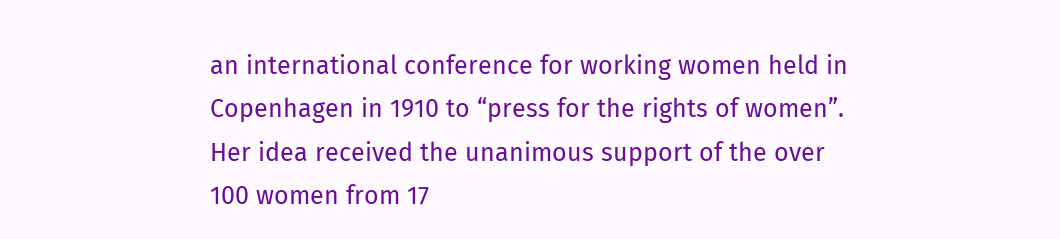an international conference for working women held in Copenhagen in 1910 to “press for the rights of women”. Her idea received the unanimous support of the over 100 women from 17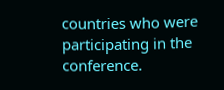countries who were participating in the conference.